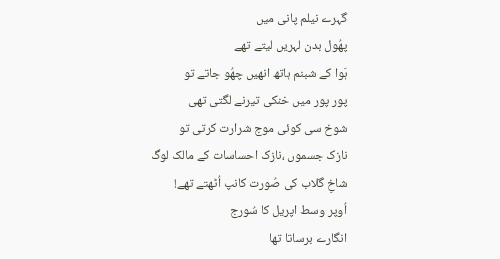گہرے نیلم پانی میں
پھُول بدن لہریں لیتے تھے
ہَوا کے شبنم ہاتھ انھیں چھُو جاتے تو
پور پور میں خنکی تیرنے لگتی تھی
شوخ سی کوئی موج شرارت کرتی تو
نازک جسموں ،نازک احساسات کے مالک لوگ
شاخِ گلاب کی صُورت کانپ اُٹھتے تھے!
اُوپر وسط اپریل کا سُورج
انگارے برساتا تھا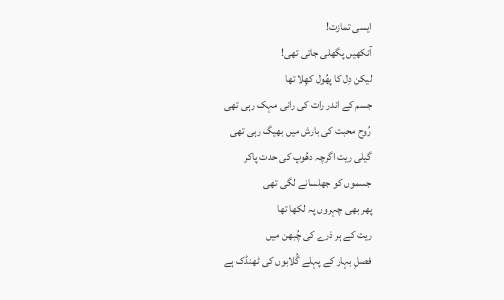ایسی تمازت!
آنکھیں پگھلی جاتی تھی!
لیکن دِل کا پھُول کھِلا تھا
جسم کے اندر رات کی رانی مہک رہی تھی
رُوح محبت کی بارش میں بھیگ رہی تھی
گیلی ریت اگرچہ دھُوپ کی حدت پاکر
جسموں کو جھلسانے لگی تھی
پھر بھی چہروں پہ لکھا تھا
ریت کے ہر ذرے کی چُبھن میں
فصلِ بہار کے پہلے گُلابوں کی ٹھنڈک ہے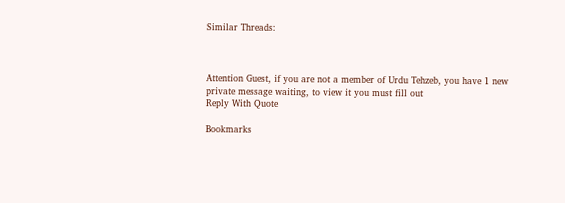Similar Threads:



Attention Guest, if you are not a member of Urdu Tehzeb, you have 1 new private message waiting, to view it you must fill out
Reply With Quote

Bookmarks